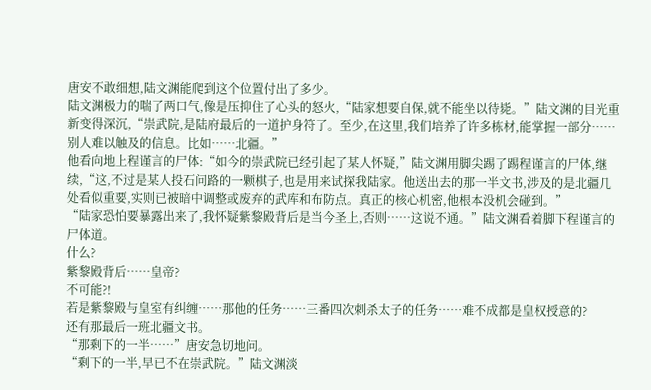唐安不敢细想,陆文渊能爬到这个位置付出了多少。
陆文渊极力的喘了两口气,像是压抑住了心头的怒火,“陆家想要自保,就不能坐以待毙。”陆文渊的目光重新变得深沉,“崇武院,是陆府最后的一道护身符了。至少,在这里,我们培养了许多栋材,能掌握一部分……别人难以触及的信息。比如……北疆。”
他看向地上程谨言的尸体:“如今的崇武院已经引起了某人怀疑,”陆文渊用脚尖踢了踢程谨言的尸体,继续,“这,不过是某人投石问路的一颗棋子,也是用来试探我陆家。他送出去的那一半文书,涉及的是北疆几处看似重要,实则已被暗中调整或废弃的武库和布防点。真正的核心机密,他根本没机会碰到。”
“陆家恐怕要暴露出来了,我怀疑紫黎殿背后是当今圣上,否则……这说不通。”陆文渊看着脚下程谨言的尸体道。
什么?
紫黎殿背后……皇帝?
不可能?!
若是紫黎殿与皇室有纠缠……那他的任务……三番四次刺杀太子的任务……难不成都是皇权授意的?
还有那最后一班北疆文书。
“那剩下的一半……”唐安急切地问。
“剩下的一半,早已不在崇武院。”陆文渊淡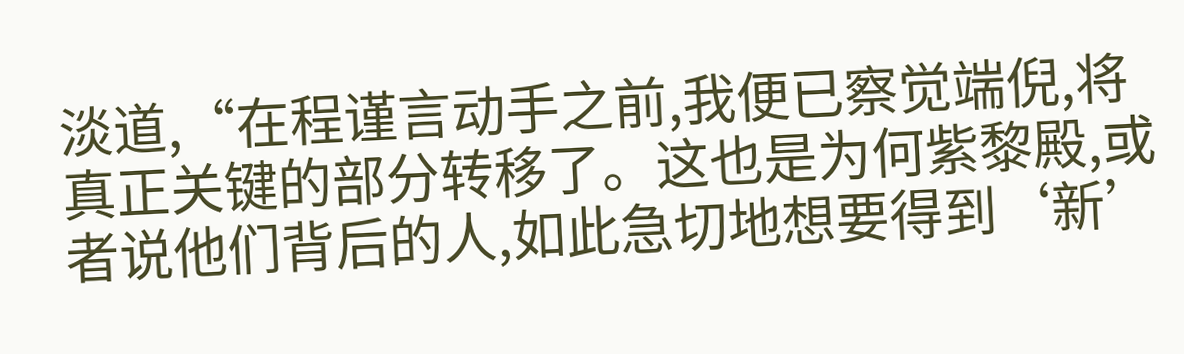淡道,“在程谨言动手之前,我便已察觉端倪,将真正关键的部分转移了。这也是为何紫黎殿,或者说他们背后的人,如此急切地想要得到‘新’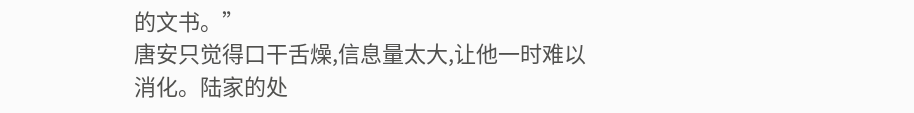的文书。”
唐安只觉得口干舌燥,信息量太大,让他一时难以消化。陆家的处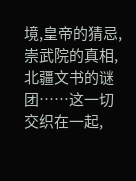境,皇帝的猜忌,崇武院的真相,北疆文书的谜团……这一切交织在一起,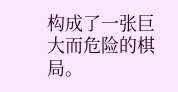构成了一张巨大而危险的棋局。